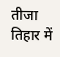तीजा तिहार में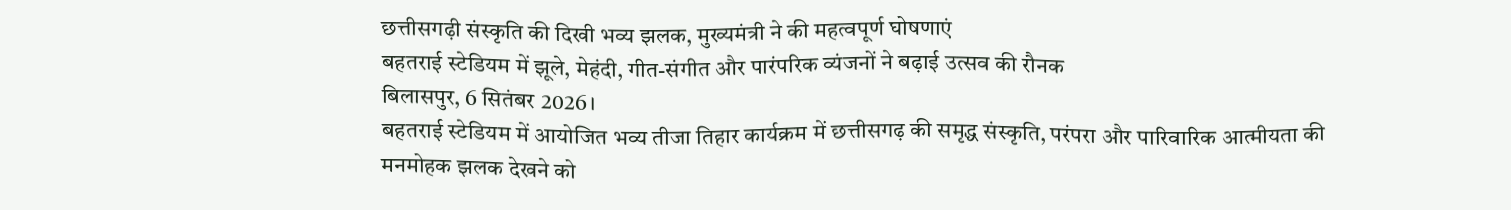छत्तीसगढ़ी संस्कृति की दिखी भव्य झलक, मुख्यमंत्री ने की महत्वपूर्ण घोषणाएं
बहतराई स्टेडियम में झूले, मेहंदी, गीत-संगीत और पारंपरिक व्यंजनों ने बढ़ाई उत्सव की रौनक
बिलासपुर, 6 सितंबर 2026।
बहतराई स्टेडियम में आयोजित भव्य तीजा तिहार कार्यक्रम में छत्तीसगढ़ की समृद्ध संस्कृति, परंपरा और पारिवारिक आत्मीयता की मनमोहक झलक देखने को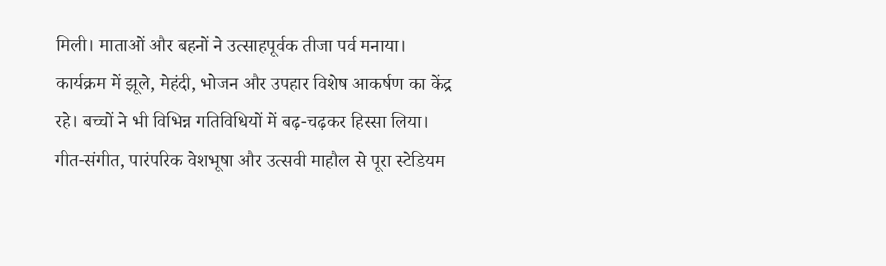मिली। माताओं और बहनों ने उत्साहपूर्वक तीजा पर्व मनाया। कार्यक्रम में झूले, मेहंदी, भोजन और उपहार विशेष आकर्षण का केंद्र रहे। बच्चों ने भी विभिन्न गतिविधियों में बढ़-चढ़कर हिस्सा लिया। गीत-संगीत, पारंपरिक वेशभूषा और उत्सवी माहौल से पूरा स्टेडियम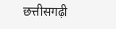छत्तीसगढ़ी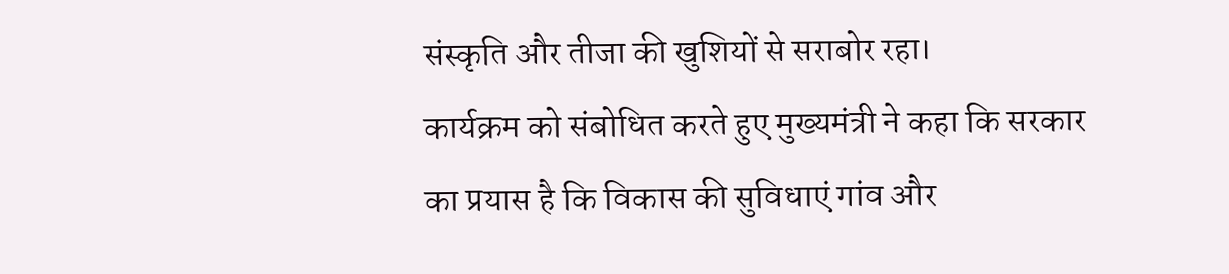संस्कृति और तीजा की खुशियों से सराबोर रहा।
कार्यक्रम को संबोधित करते हुए मुख्यमंत्री ने कहा कि सरकार का प्रयास है कि विकास की सुविधाएं गांव और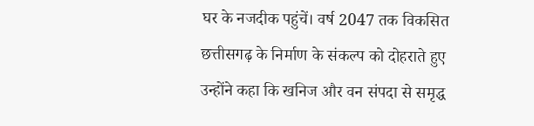घर के नजदीक पहुंचें। वर्ष 2047 तक विकसित छत्तीसगढ़ के निर्माण के संकल्प को दोहराते हुए उन्होंने कहा कि खनिज और वन संपदा से समृद्ध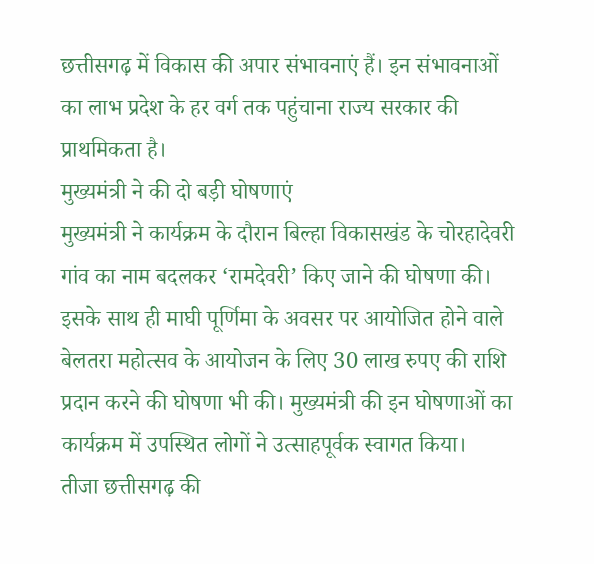छत्तीसगढ़ में विकास की अपार संभावनाएं हैं। इन संभावनाओं का लाभ प्रदेश के हर वर्ग तक पहुंचाना राज्य सरकार की प्राथमिकता है।
मुख्यमंत्री ने की दो बड़ी घोषणाएं
मुख्यमंत्री ने कार्यक्रम के दौरान बिल्हा विकासखंड के चोरहादेवरी गांव का नाम बदलकर ‘रामदेवरी’ किए जाने की घोषणा की। इसके साथ ही माघी पूर्णिमा के अवसर पर आयोजित होने वाले बेलतरा महोत्सव के आयोजन के लिए 30 लाख रुपए की राशि प्रदान करने की घोषणा भी की। मुख्यमंत्री की इन घोषणाओं का कार्यक्रम में उपस्थित लोगों ने उत्साहपूर्वक स्वागत किया।
तीजा छत्तीसगढ़ की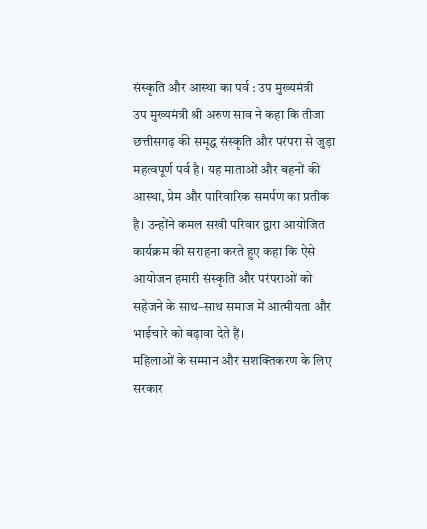संस्कृति और आस्था का पर्व : उप मुख्यमंत्री
उप मुख्यमंत्री श्री अरुण साव ने कहा कि तीजा छत्तीसगढ़ की समृद्ध संस्कृति और परंपरा से जुड़ा महत्वपूर्ण पर्व है। यह माताओं और बहनों की आस्था, प्रेम और पारिवारिक समर्पण का प्रतीक है। उन्होंने कमल सखी परिवार द्वारा आयोजित कार्यक्रम की सराहना करते हुए कहा कि ऐसे आयोजन हमारी संस्कृति और परंपराओं को सहेजने के साथ–साथ समाज में आत्मीयता और भाईचारे को बढ़ावा देते हैं।
महिलाओं के सम्मान और सशक्तिकरण के लिए सरकार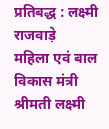प्रतिबद्ध : लक्ष्मी राजवाड़े
महिला एवं बाल विकास मंत्री श्रीमती लक्ष्मी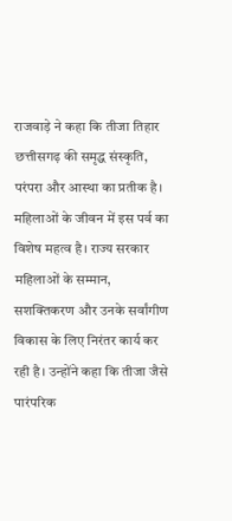राजवाड़े ने कहा कि तीजा तिहार छत्तीसगढ़ की समृद्ध संस्कृति, परंपरा और आस्था का प्रतीक है। महिलाओं के जीवन में इस पर्व का विशेष महत्व है। राज्य सरकार महिलाओं के सम्मान, सशक्तिकरण और उनके सर्वांगीण विकास के लिए निरंतर कार्य कर रही है। उन्होंने कहा कि तीजा जैसे पारंपरिक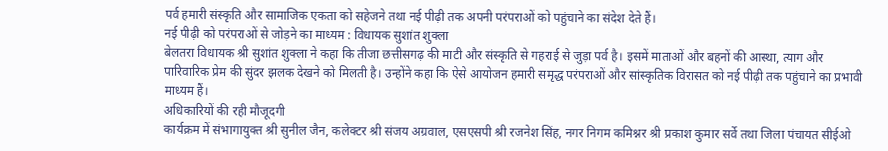पर्व हमारी संस्कृति और सामाजिक एकता को सहेजने तथा नई पीढ़ी तक अपनी परंपराओं को पहुंचाने का संदेश देते हैं।
नई पीढ़ी को परंपराओं से जोड़ने का माध्यम : विधायक सुशांत शुक्ला
बेलतरा विधायक श्री सुशांत शुक्ला ने कहा कि तीजा छत्तीसगढ़ की माटी और संस्कृति से गहराई से जुड़ा पर्व है। इसमें माताओं और बहनों की आस्था, त्याग और पारिवारिक प्रेम की सुंदर झलक देखने को मिलती है। उन्होंने कहा कि ऐसे आयोजन हमारी समृद्ध परंपराओं और सांस्कृतिक विरासत को नई पीढ़ी तक पहुंचाने का प्रभावी माध्यम हैं।
अधिकारियों की रही मौजूदगी
कार्यक्रम में संभागायुक्त श्री सुनील जैन, कलेक्टर श्री संजय अग्रवाल, एसएसपी श्री रजनेश सिंह, नगर निगम कमिश्नर श्री प्रकाश कुमार सर्वे तथा जिला पंचायत सीईओ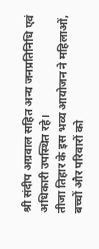श्री संदीप अग्रवाल सहित अन्य जनप्रतिनिधि एवं अधिकारी उपस्थित रहे।
तीजा तिहार के इस भव्य आयोजन ने महिलाओं, बच्चों और परिवारों को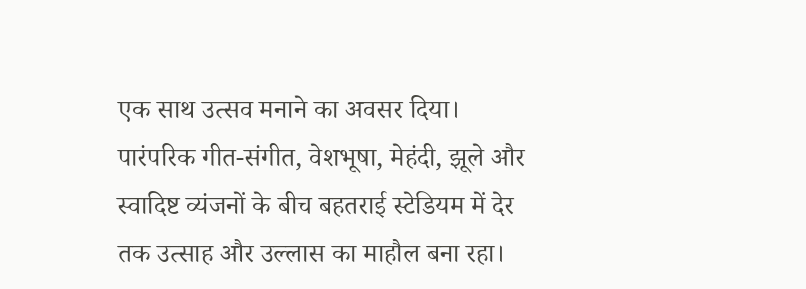एक साथ उत्सव मनाने का अवसर दिया। पारंपरिक गीत-संगीत, वेशभूषा, मेहंदी, झूले और स्वादिष्ट व्यंजनों के बीच बहतराई स्टेडियम में देर तक उत्साह और उल्लास का माहौल बना रहा।